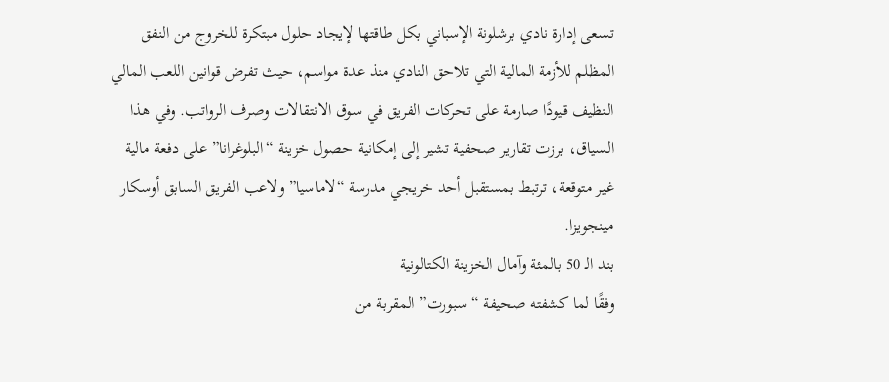تسعى إدارة نادي برشلونة الإسباني بكل طاقتها لإيجاد حلول مبتكرة للخروج من النفق المظلم للأزمة المالية التي تلاحق النادي منذ عدة مواسم، حيث تفرض قوانين اللعب المالي النظيف قيودًا صارمة على تحركات الفريق في سوق الانتقالات وصرف الرواتب. وفي هذا السياق، برزت تقارير صحفية تشير إلى إمكانية حصول خزينة “البلوغرانا” على دفعة مالية غير متوقعة، ترتبط بمستقبل أحد خريجي مدرسة “لاماسيا” ولاعب الفريق السابق أوسكار مينجويزا.
بند الـ 50 بالمئة وآمال الخزينة الكتالونية
وفقًا لما كشفته صحيفة “سبورت” المقربة من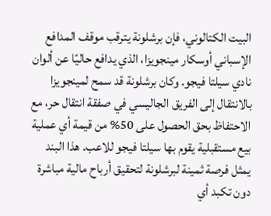البيت الكتالوني، فإن برشلونة يترقب موقف المدافع الإسباني أوسكار مينجويزا، الذي يدافع حاليًا عن ألوان نادي سيلتا فيجو. وكان برشلونة قد سمح لمينجويزا بالانتقال إلى الفريق الجاليسي في صفقة انتقال حر، مع الاحتفاظ بحق الحصول على 50% من قيمة أي عملية بيع مستقبلية يقوم بها سيلتا فيجو للاعب. هذا البند يمثل فرصة ثمينة لبرشلونة لتحقيق أرباح مالية مباشرة دون تكبد أي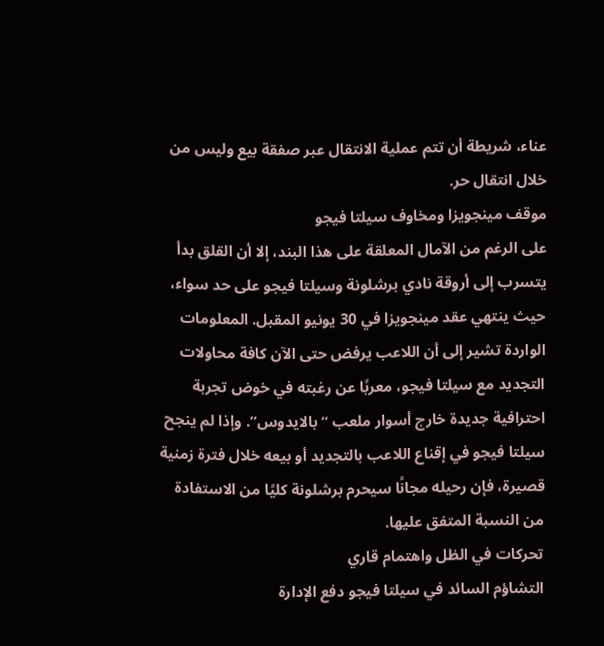عناء، شريطة أن تتم عملية الانتقال عبر صفقة بيع وليس من خلال انتقال حر.
موقف مينجويزا ومخاوف سيلتا فيجو
على الرغم من الآمال المعلقة على هذا البند، إلا أن القلق بدأ يتسرب إلى أروقة نادي برشلونة وسيلتا فيجو على حد سواء، حيث ينتهي عقد مينجويزا في 30 يونيو المقبل. المعلومات الواردة تشير إلى أن اللاعب يرفض حتى الآن كافة محاولات التجديد مع سيلتا فيجو، معربًا عن رغبته في خوض تجربة احترافية جديدة خارج أسوار ملعب “بالايدوس”. وإذا لم ينجح سيلتا فيجو في إقناع اللاعب بالتجديد أو بيعه خلال فترة زمنية قصيرة، فإن رحيله مجانًا سيحرم برشلونة كليًا من الاستفادة من النسبة المتفق عليها.
تحركات في الظل واهتمام قاري
التشاؤم السائد في سيلتا فيجو دفع الإدارة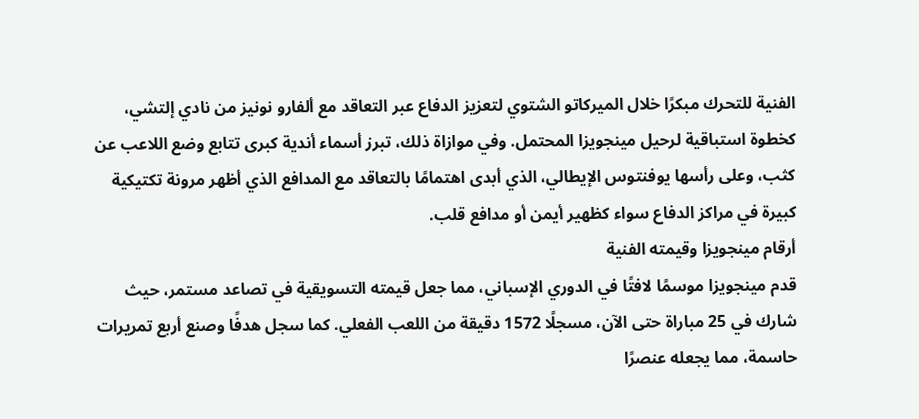الفنية للتحرك مبكرًا خلال الميركاتو الشتوي لتعزيز الدفاع عبر التعاقد مع ألفارو نونيز من نادي إلتشي، كخطوة استباقية لرحيل مينجويزا المحتمل. وفي موازاة ذلك، تبرز أسماء أندية كبرى تتابع وضع اللاعب عن كثب، وعلى رأسها يوفنتوس الإيطالي، الذي أبدى اهتمامًا بالتعاقد مع المدافع الذي أظهر مرونة تكتيكية كبيرة في مراكز الدفاع سواء كظهير أيمن أو مدافع قلب.
أرقام مينجويزا وقيمته الفنية
قدم مينجويزا موسمًا لافتًا في الدوري الإسباني، مما جعل قيمته التسويقية في تصاعد مستمر، حيث شارك في 25 مباراة حتى الآن، مسجلًا 1572 دقيقة من اللعب الفعلي. كما سجل هدفًا وصنع أربع تمريرات حاسمة، مما يجعله عنصرًا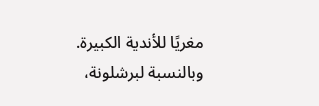مغريًا للأندية الكبيرة. وبالنسبة لبرشلونة،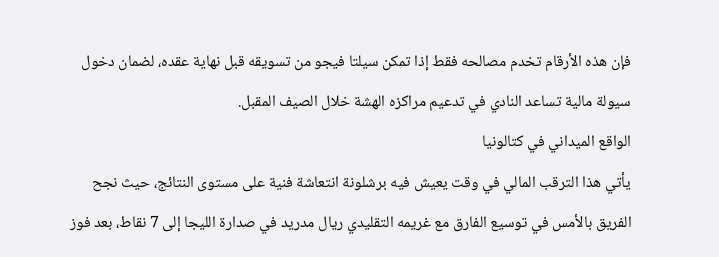فإن هذه الأرقام تخدم مصالحه فقط إذا تمكن سيلتا فيجو من تسويقه قبل نهاية عقده، لضمان دخول سيولة مالية تساعد النادي في تدعيم مراكزه الهشة خلال الصيف المقبل.
الواقع الميداني في كتالونيا
يأتي هذا الترقب المالي في وقت يعيش فيه برشلونة انتعاشة فنية على مستوى النتائج، حيث نجح الفريق بالأمس في توسيع الفارق مع غريمه التقليدي ريال مدريد في صدارة الليجا إلى 7 نقاط، بعد فوز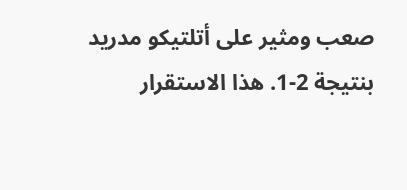صعب ومثير على أتلتيكو مدريد بنتيجة 2-1. هذا الاستقرار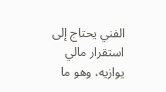الفني يحتاج إلى استقرار مالي يوازيه، وهو ما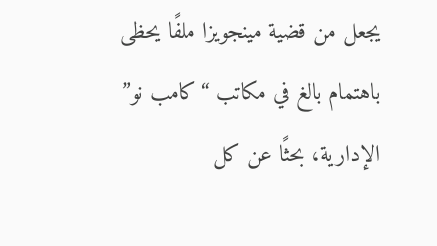يجعل من قضية مينجويزا ملفًا يحظى باهتمام بالغ في مكاتب “كامب نو” الإدارية، بحثًا عن كل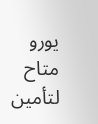يورو متاح لتأمين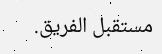مستقبل الفريق.